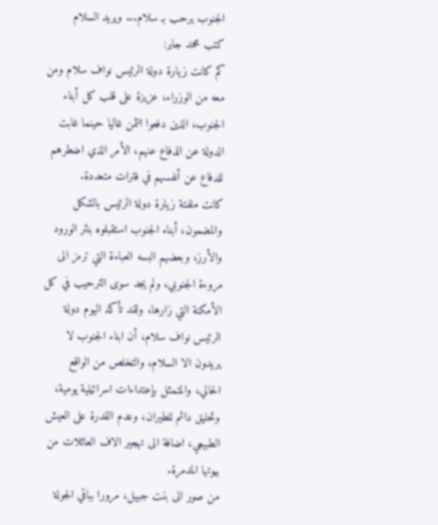الجنوب يرحب بـ سلام... ويريد السلام
كتب محمد جابر:
كم كانت زيارة دولة الرئيس نواف سلام ومن معه من الوزراء، عزيزة على قلب كل أبناء الجنوب، الذين دفعوا الثمن غاليا حينما غابت الدولة عن الدفاع عنهم، الأمر الذي اضطرهم للدفاع عن أنفسهم في فترات متعددة.
كانت ملفتة زيارة دولة الرئيس بالشكل والمضمون، أبناء الجنوب استقبلوه بنثر الورود والأرز، وبعضهم البسه العباءة التي ترمز الى مروءة الجنوبي، ولم يجد سوى الترحيب في كل الأمكنة التي زارها، ولقد تأكد اليوم دولة الرئيس نواف سلام، أن ابناء الجنوب لا يريدون الا السلام، والتخلص من الواقع الحالي، والمتمثل بإعتداءات اسرائيلية يومية، وتحليق دائم للطيران، وعدم القدرة على العيش الطبيعي، اضافة الى تهجير الاف العائلات من بيوتها المدمرة.
من صور الى بنت جبيل، مرورا بباقي الجولة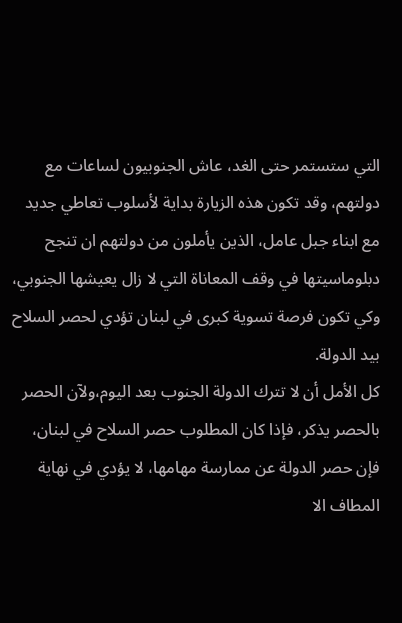التي ستستمر حتى الغد، عاش الجنوبيون لساعات مع دولتهم، وقد تكون هذه الزيارة بداية لأسلوب تعاطي جديد مع ابناء جبل عامل، الذين يأملون من دولتهم ان تنجح دبلوماسيتها في وقف المعاناة التي لا زال يعيشها الجنوبي، وكي تكون فرصة تسوية كبرى في لبنان تؤدي لحصر السلاح بيد الدولة.
كل الأمل أن لا تترك الدولة الجنوب بعد اليوم،ولآن الحصر بالحصر يذكر، فإذا كان المطلوب حصر السلاح في لبنان، فإن حصر الدولة عن ممارسة مهامها، لا يؤدي في نهاية المطاف الا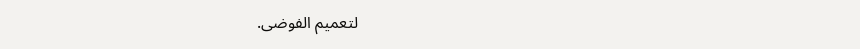لتعميم الفوضى.